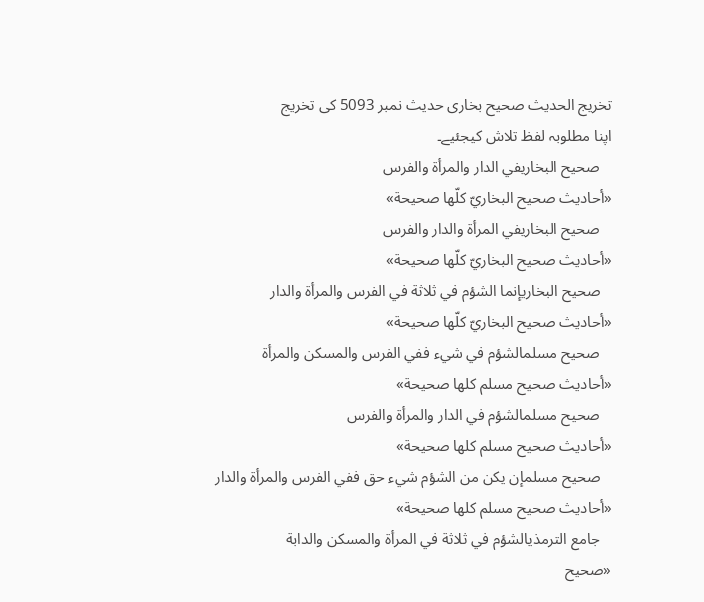تخریج الحدیث صحیح بخاری حدیث نمبر 5093 کی تخریج
اپنا مطلوبہ لفظ تلاش کیجئیے۔
   صحيح البخاريفي الدار والمرأة والفرس
«أحاديث صحيح البخاريّ كلّها صحيحة»
   صحيح البخاريفي المرأة والدار والفرس
«أحاديث صحيح البخاريّ كلّها صحيحة»
   صحيح البخاريإنما الشؤم في ثلاثة في الفرس والمرأة والدار
«أحاديث صحيح البخاريّ كلّها صحيحة»
   صحيح مسلمالشؤم في شيء ففي الفرس والمسكن والمرأة
«أحاديث صحيح مسلم كلها صحيحة»
   صحيح مسلمالشؤم في الدار والمرأة والفرس
«أحاديث صحيح مسلم كلها صحيحة»
   صحيح مسلمإن يكن من الشؤم شيء حق ففي الفرس والمرأة والدار
«أحاديث صحيح مسلم كلها صحيحة»
   جامع الترمذيالشؤم في ثلاثة في المرأة والمسكن والدابة
«صحیح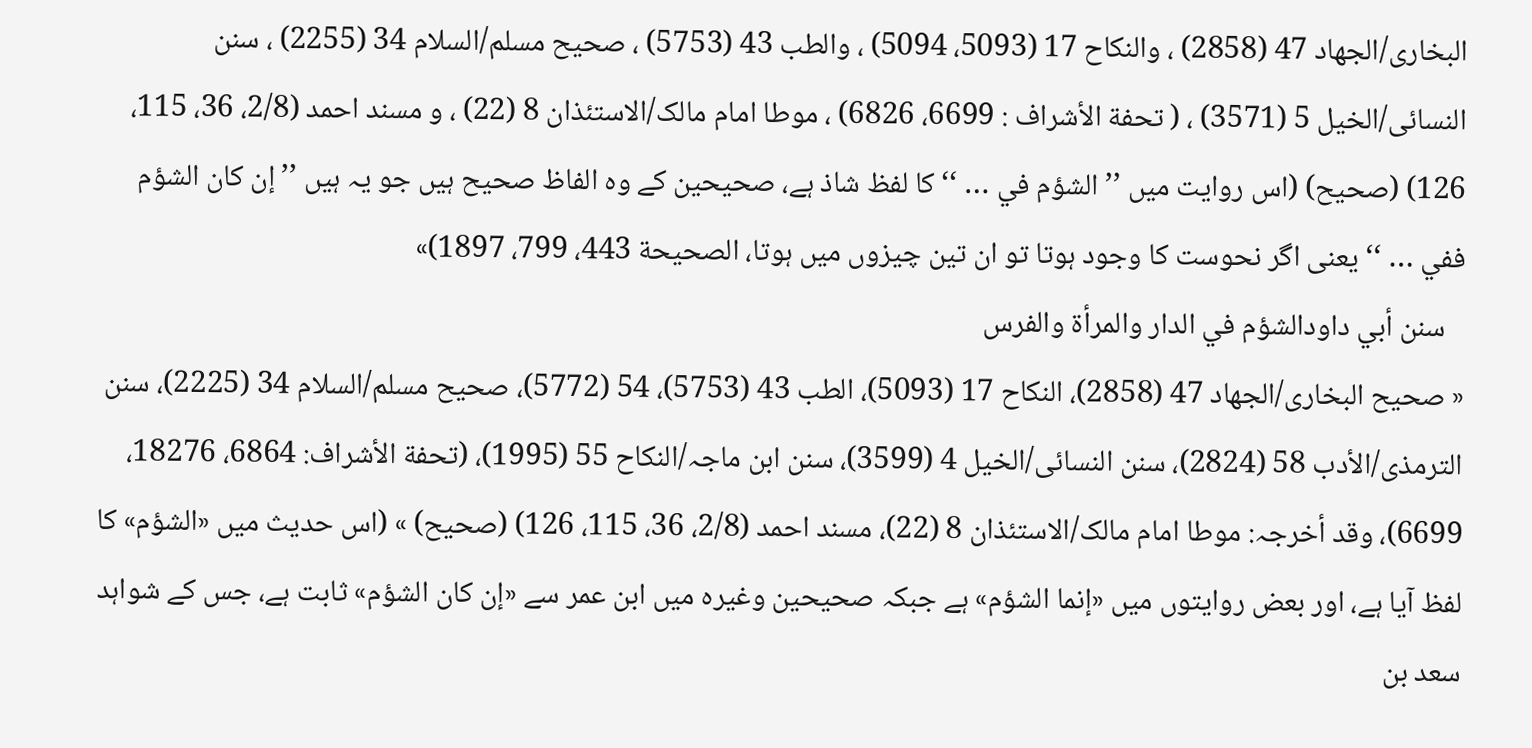البخاری/الجھاد 47 (2858) ، والنکاح 17 (5093، 5094) ، والطب 43 (5753) ، صحیح مسلم/السلام 34 (2255) ، سنن النسائی/الخیل 5 (3571) ، ( تحفة الأشراف : 6699، 6826) ، موطا امام مالک/الاستئذان 8 (22) ، و مسند احمد (2/8، 36، 115، 126) (صحیح) (اس روایت میں ’’ الشؤم في … ‘‘ کا لفظ شاذ ہے، صحیحین کے وہ الفاظ صحیح ہیں جو یہ ہیں ’’ إن كان الشؤم ففي … ‘‘ یعنی اگر نحوست کا وجود ہوتا تو ان تین چیزوں میں ہوتا، الصحیحة 443، 799، 1897)»
   سنن أبي داودالشؤم في الدار والمرأة والفرس
« صحیح البخاری/الجھاد 47 (2858)، النکاح 17 (5093)، الطب 43 (5753)، 54 (5772)، صحیح مسلم/السلام 34 (2225)، سنن الترمذی/الأدب 58 (2824)، سنن النسائی/الخیل 4 (3599)، سنن ابن ماجہ/النکاح 55 (1995)، (تحفة الأشراف: 6864، 18276، 6699)، وقد أخرجہ: موطا امام مالک/الاستئذان 8 (22)، مسند احمد (2/8، 36، 115، 126) (صحیح) » (اس حدیث میں «الشؤم» کا لفظ آیا ہے، اور بعض روایتوں میں «إنما الشؤم» ہے جبکہ صحیحین وغیرہ میں ابن عمر سے «إن کان الشؤم» ثابت ہے، جس کے شواہد سعد بن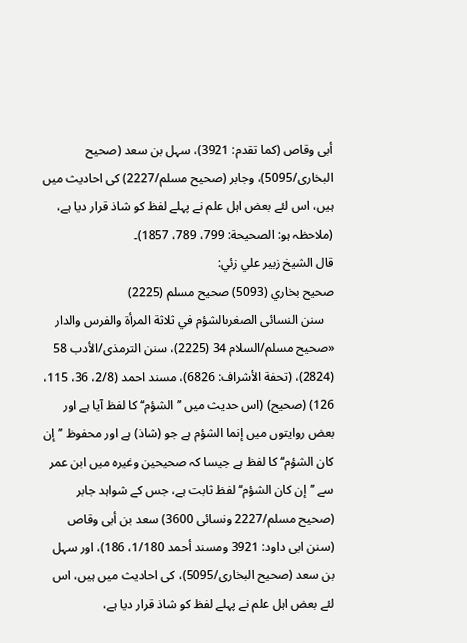أبی وقاص (کما تقدم: 3921)، سہل بن سعد (صحیح البخاری/5095)، وجابر (صحیح مسلم/2227) کی احادیث میں ہیں، اس لئے بعض اہل علم نے پہلے لفظ کو شاذ قرار دیا ہے، (ملاحظہ ہو: الصحیحة: 799، 789، 1857)۔
قال الشيخ زبير علي زئي:
صحيح بخاري (5093) صحيح مسلم (2225)
   سنن النسائى الصغرىالشؤم في ثلاثة المرأة والفرس والدار
«صحیح مسلم/السلام 34 (2225)، سنن الترمذی/الأدب 58 (2824)، (تحفة الأشراف: 6826)، مسند احمد (2/8، 36، 115، 126) (صحیح) (اس حدیث میں ’’الشؤم‘‘ کا لفظ آیا ہے اور بعض روایتوں میں إنما الشؤم ہے جو (شاذ) ہے اور محفوظ ’’إن کان الشؤم‘‘ کا لفظ ہے جیسا کہ صحیحین وغیرہ میں ابن عمر سے ’’إن کان الشؤم‘‘ لفظ ثابت ہے، جس کے شواہد جابر (صحیح مسلم/2227 ونسائی 3600) سعد بن أبی وقاص (سنن ابی داود: 3921 ومسند أحمد 1/180، 186)، اور سہل بن سعد (صحیح البخاری/5095)، کی احادیث میں ہیں، اس لئے بعض اہل علم نے پہلے لفظ کو شاذ قرار دیا ہے،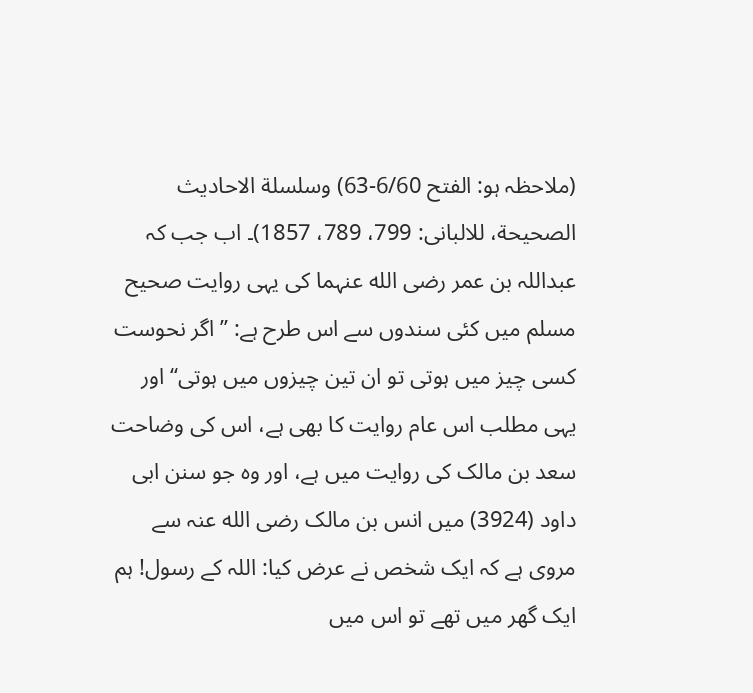(ملاحظہ ہو: الفتح 6/60-63) وسلسلة الاحادیث الصحیحة، للالبانی: 799، 789، 1857)۔ اب جب کہ عبداللہ بن عمر رضی الله عنہما کی یہی روایت صحیح مسلم میں کئی سندوں سے اس طرح ہے: ’’ اگر نحوست کسی چیز میں ہوتی تو ان تین چیزوں میں ہوتی‘‘ اور یہی مطلب اس عام روایت کا بھی ہے، اس کی وضاحت سعد بن مالک کی روایت میں ہے، اور وہ جو سنن ابی داود (3924) میں انس بن مالک رضی الله عنہ سے مروی ہے کہ ایک شخص نے عرض کیا: اللہ کے رسول! ہم ایک گھر میں تھے تو اس میں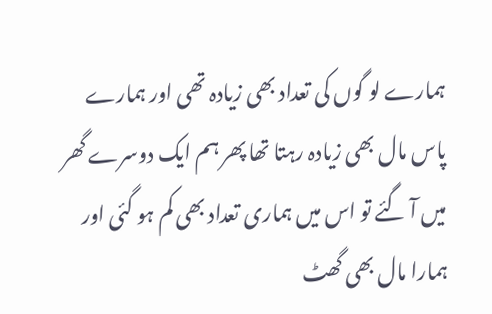ہمارے لو گوں کی تعداد بھی زیادہ تھی اور ہمارے پاس مال بھی زیادہ رہتا تھا پھر ہم ایک دوسرے گھر میں آ گئے تو اس میں ہماری تعداد بھی کم ہو گئی اور ہمارا مال بھی گھٹ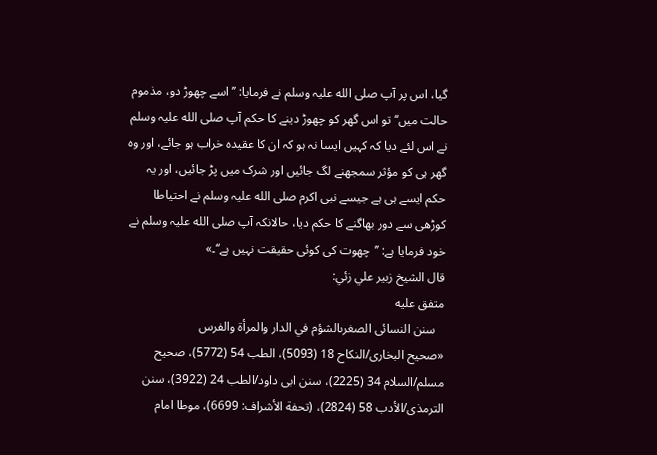گیا، اس پر آپ صلی الله علیہ وسلم نے فرمایا: ’’اسے چھوڑ دو، مذموم حالت میں‘‘ تو اس گھر کو چھوڑ دینے کا حکم آپ صلی الله علیہ وسلم نے اس لئے دیا کہ کہیں ایسا نہ ہو کہ ان کا عقیدہ خراب ہو جائے، اور وہ گھر ہی کو مؤثر سمجھنے لگ جائیں اور شرک میں پڑ جائیں، اور یہ حکم ایسے ہی ہے جیسے نبی اکرم صلی الله علیہ وسلم نے احتیاطا کوڑھی سے دور بھاگنے کا حکم دیا، حالانکہ آپ صلی الله علیہ وسلم نے خود فرمایا ہے: ’’چھوت کی کوئی حقیقت نہیں ہے‘‘۔»
قال الشيخ زبير علي زئي:
متفق عليه
   سنن النسائى الصغرىالشؤم في الدار والمرأة والفرس
«صحیح البخاری/النکاح 18 (5093)، الطب 54 (5772)، صحیح مسلم/السلام 34 (2225)، سنن ابی داود/الطب 24 (3922)، سنن الترمذی/الأدب 58 (2824)، (تحفة الأشراف: 6699)، موطا امام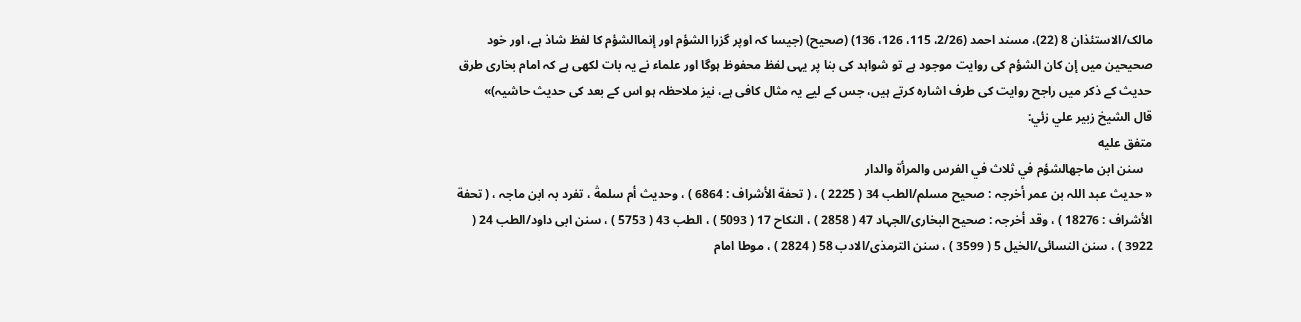مالک/الاستئذان 8 (22)، مسند احمد (2/26، 115، 126، 136) (صحیح) (جیسا کہ اوپر گزرا الشؤم اور إنماالشؤم کا لفظ شاذ ہے، اور خود صحیحین میں إن کان الشؤم کی روایت موجود ہے تو شواہد کی بنا پر یہی لفظ محفوظ ہوگا اور علماء نے یہ بات لکھی ہے کہ امام بخاری طرق حدیث کے ذکر میں راجح روایت کی طرف اشارہ کرتے ہیں، جس کے لیے یہ مثال کافی ہے، نیز ملاحظہ ہو اس کے بعد کی حدیث حاشیہ)»
قال الشيخ زبير علي زئي:
متفق عليه
   سنن ابن ماجهالشؤم في ثلاث في الفرس والمرأة والدار
« حدیث عبد اللہ بن عمر أخرجہ : صحیح مسلم/الطب 34 ( 2225 ) ، ( تحفة الأشراف : 6864 ) ، وحدیث أم سلمةٰ ، تفرد بہ ابن ماجہ ، ( تحفة الأشراف : 18276 ) ، وقد أخرجہ : صحیح البخاری/الجہاد 47 ( 2858 ) ، النکاح 17 ( 5093 ) ، الطب 43 ( 5753 ) ، سنن ابی داود/الطب 24 ( 3922 ) ، سنن النسائی/الخیل 5 ( 3599 ) ، سنن الترمذی/الادب 58 ( 2824 ) ، موطا امام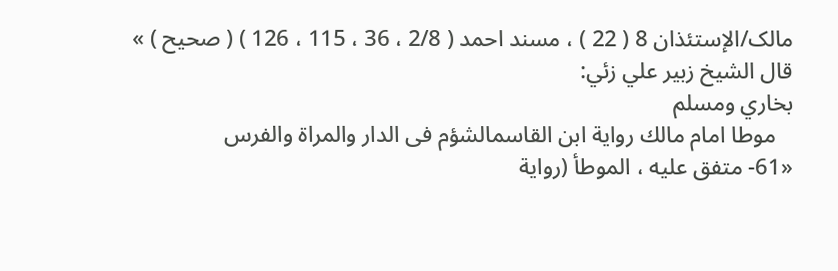مالک/الإستئذان 8 ( 22 ) ، مسند احمد ( 2/8 ، 36 ، 115 ، 126 ) ( صحیح ) »
قال الشيخ زبير علي زئي:
بخاري ومسلم
   موطا امام مالك رواية ابن القاسمالشؤم فى الدار والمراة والفرس
«61- متفق عليه ، الموطأ (رواية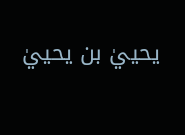يحييٰ بن يحييٰ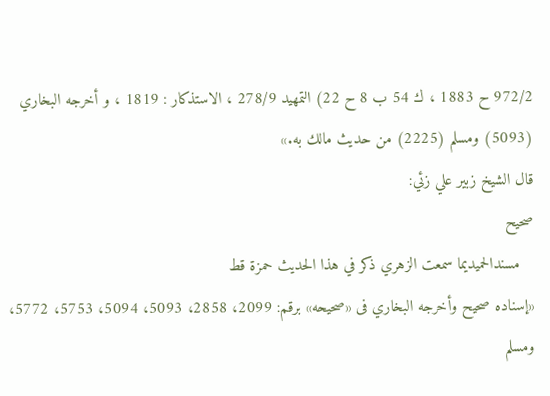972/2 ح 1883 ، ك 54 ب 8 ح 22) التمهيد 278/9 ، الاستذكار : 1819 ، و أخرجه البخاري (5093) ومسلم (2225) من حديث مالك به.»
قال الشيخ زبير علي زئي:
صحيح
   مسندالحميديما سمعت الزهري ذكر في هذا الحديث حمزة قط
«إسناده صحيح وأخرجه البخاري فى «صحيحه» برقم: 2099، 2858، 5093، 5094، 5753، 5772، ومسلم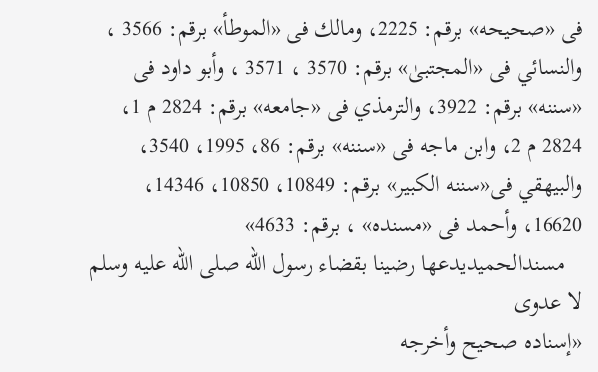فى «صحيحه» برقم: 2225، ومالك فى «الموطأ» برقم: 3566 ، والنسائي فى «المجتبیٰ» برقم: 3570 ، 3571 ، وأبو داود فى «سننه» برقم: 3922، والترمذي فى «جامعه» برقم: 2824 م 1، 2824 م 2، وابن ماجه فى «سننه» برقم: 86، 1995، 3540، والبيهقي فى«سننه الكبير» برقم: 10849، 10850، 14346، 16620، وأحمد فى «مسنده» ، برقم: 4633»
   مسندالحميديدعها رضينا بقضاء رسول الله صلى الله عليه وسلم لا عدوى
«إسناده صحيح وأخرجه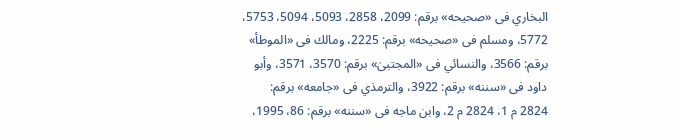البخاري فى «صحيحه» برقم: 2099، 2858، 5093، 5094، 5753، 5772، ومسلم فى «صحيحه» برقم: 2225، ومالك فى «الموطأ» برقم: 3566، والنسائي فى «المجتبیٰ» برقم: 3570، 3571، وأبو داود فى «سننه» برقم: 3922، والترمذي فى «جامعه» برقم: 2824 م 1، 2824 م 2، وابن ماجه فى «سننه» برقم: 86، 1995،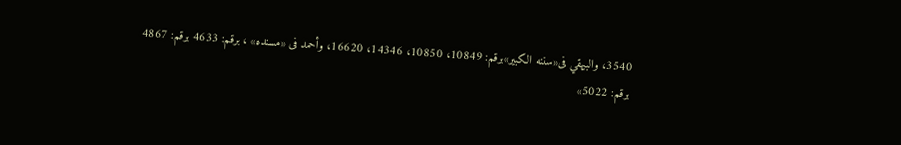3540، والبيهقي فى«سننه الكبير»برقم: 10849، 10850، 14346، 16620، وأحمد فى «مسنده» ، برقم: 4633 برقم: 4867 برقم: 5022»